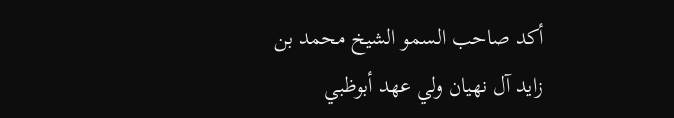أكد صاحب السمو الشيخ محمد بن زايد آل نهيان ولي عهد أبوظبي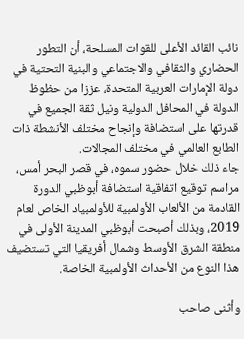نائب القائد الأعلى للقوات المسلحة، أن التطور الحضاري والثقافي والاجتماعي والبنية التحتية في دولة الإمارات العربية المتحدة، عززا من حظوظ الدولة في المحافل الدولية ونيل ثقة الجميع في قدرتها على استضافة وإنجاح مختلف الأنشطة ذات الطابع العالمي في مختلف المجالات.
جاء ذلك خلال حضور سموه، في قصر البحر أمس، مراسم توقيع اتفاقية استضافة أبوظبي الدورة القادمة من الألعاب الأولمبية للأولمبياد الخاص لعام 2019، وبذلك أصبحت أبوظبي المدينة الأولى في منطقة الشرق الأوسط وشمال أفريقيا التي تستضيف هذا النوع من الأحداث الأولمبية الخاصة.

وأثنى صاحب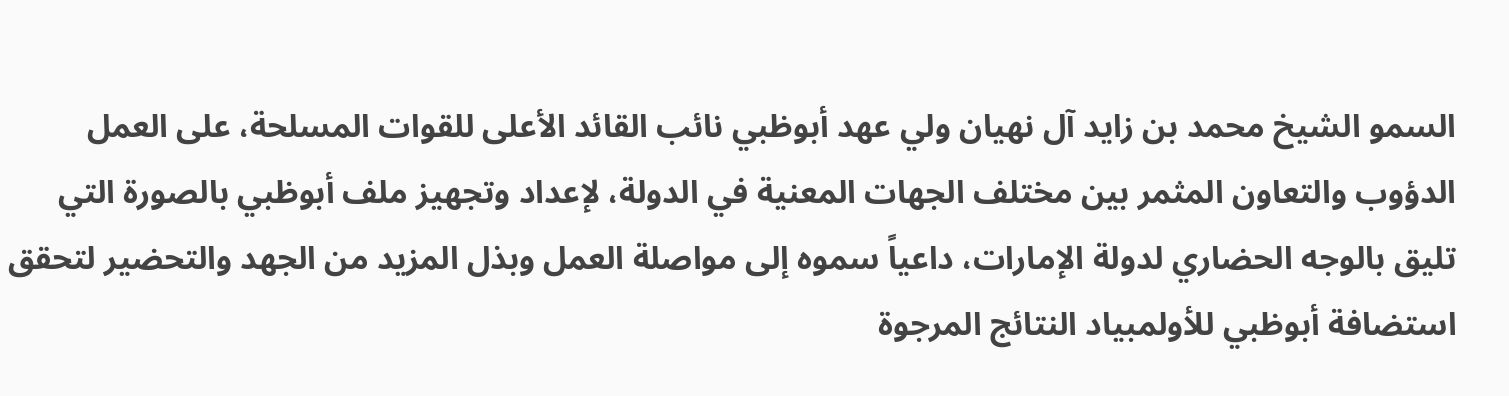السمو الشيخ محمد بن زايد آل نهيان ولي عهد أبوظبي نائب القائد الأعلى للقوات المسلحة، على العمل الدؤوب والتعاون المثمر بين مختلف الجهات المعنية في الدولة، لإعداد وتجهيز ملف أبوظبي بالصورة التي تليق بالوجه الحضاري لدولة الإمارات، داعياً سموه إلى مواصلة العمل وبذل المزيد من الجهد والتحضير لتحقق استضافة أبوظبي للأولمبياد النتائج المرجوة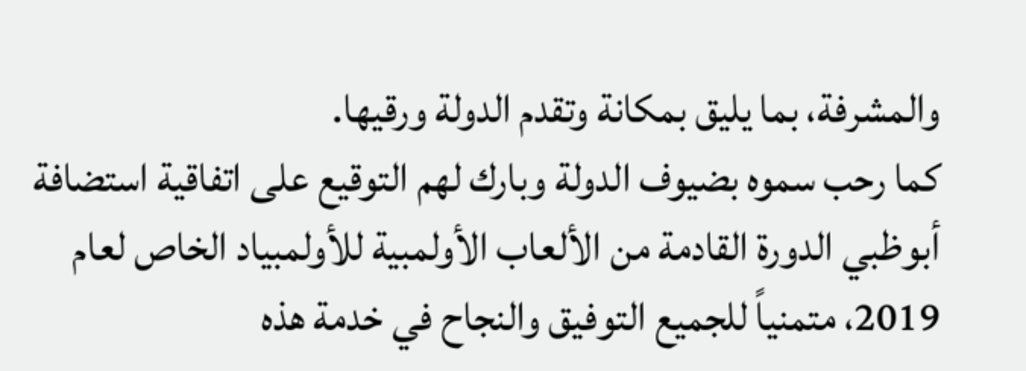والمشرفة، بما يليق بمكانة وتقدم الدولة ورقيها.
كما رحب سموه بضيوف الدولة وبارك لهم التوقيع على اتفاقية استضافة أبوظبي الدورة القادمة من الألعاب الأولمبية للأولمبياد الخاص لعام 2019، متمنياً للجميع التوفيق والنجاح في خدمة هذه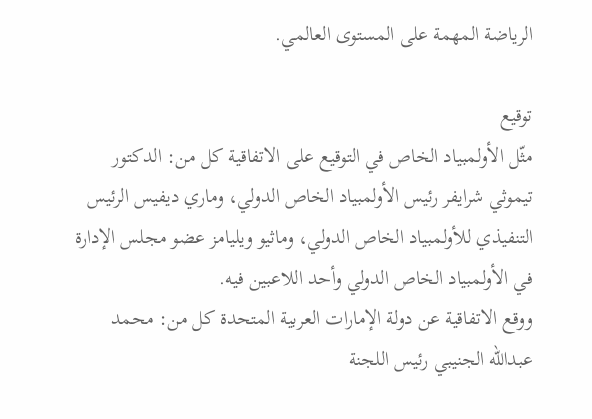الرياضة المهمة على المستوى العالمي.

توقيع
مثّل الأولمبياد الخاص في التوقيع على الاتفاقية كل من: الدكتور تيموثي شرايفر رئيس الأولمبياد الخاص الدولي، وماري ديفيس الرئيس التنفيذي للأولمبياد الخاص الدولي، وماثيو ويليامز عضو مجلس الإدارة في الأولمبياد الخاص الدولي وأحد اللاعبين فيه.
ووقع الاتفاقية عن دولة الإمارات العربية المتحدة كل من: محمد عبدالله الجنيبي رئيس اللجنة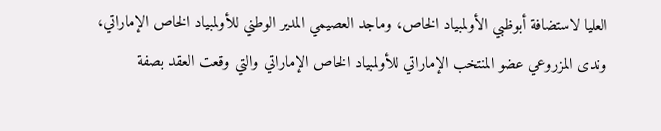العليا لاستضافة أبوظبي الأولمبياد الخاص، وماجد العصيمي المدير الوطني للأولمبياد الخاص الإماراتي، وندى المزروعي عضو المنتخب الإماراتي للأولمبياد الخاص الإماراتي والتي وقعت العقد بصفة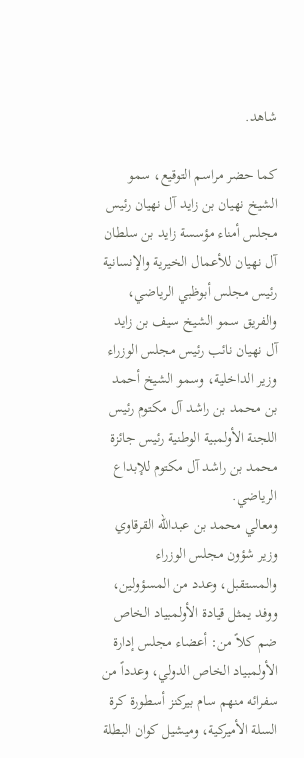شاهد.

كما حضر مراسم التوقيع، سمو الشيخ نهيان بن زايد آل نهيان رئيس مجلس أمناء مؤسسة زايد بن سلطان آل نهيان للأعمال الخيرية والإنسانية رئيس مجلس أبوظبي الرياضي، والفريق سمو الشيخ سيف بن زايد آل نهيان نائب رئيس مجلس الوزراء وزير الداخلية، وسمو الشيخ أحمد بن محمد بن راشد آل مكتوم رئيس اللجنة الأولمبية الوطنية رئيس جائزة محمد بن راشد آل مكتوم للإبداع الرياضي.
ومعالي محمد بن عبدالله القرقاوي وزير شؤون مجلس الوزراء والمستقبل، وعدد من المسؤولين، ووفد يمثل قيادة الأولمبياد الخاص ضم كلاً من: أعضاء مجلس إدارة الأولمبياد الخاص الدولي، وعدداً من سفرائه منهم سام بيركنز أسطورة كرة السلة الأميركية، وميشيل كوان البطلة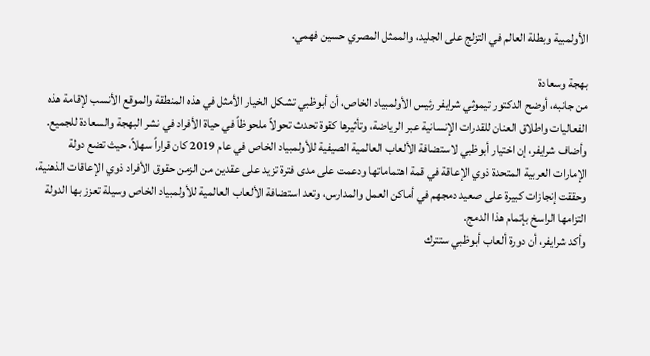الأولمبية وبطلة العالم في التزلج على الجليد، والممثل المصري حسين فهمي.

بهجة وسعادة
من جانبه، أوضح الدكتور تيموثي شرايفر رئيس الأولمبياد الخاص، أن أبوظبي تشكل الخيار الأمثل في هذه المنطقة والموقع الأنسب لإقامة هذه الفعاليات واطلاق العنان للقدرات الإنسانية عبر الرياضة، وتأثيرها كقوة تحدث تحولاً ملحوظاً في حياة الأفراد في نشر البهجة والسعادة للجميع.
وأضاف شرايفر، إن اختيار أبوظبي لاستضافة الألعاب العالمية الصيفية للأولمبياد الخاص في عام 2019 كان قراراً سهلاً، حيث تضع دولة الإمارات العربية المتحدة ذوي الإعاقة في قمة اهتماماتها ودعمت على مدى فترة تزيد على عقدين من الزمن حقوق الأفراد ذوي الإعاقات الذهنية، وحققت إنجازات كبيرة على صعيد دمجهم في أماكن العمل والمدارس، وتعد استضافة الألعاب العالمية للأولمبياد الخاص وسيلة تعزز بها الدولة التزامها الراسخ بإتمام هذا الدمج.
وأكد شرايفر، أن دورة ألعاب أبوظبي ستترك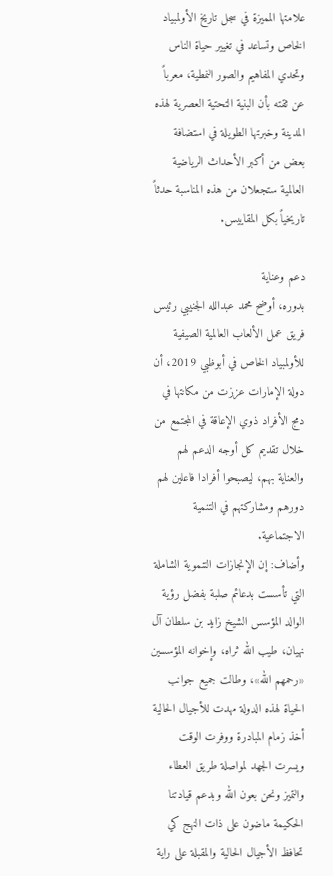علامتها المميزة في سجل تاريخ الأولمبياد الخاص وتساعد في تغيير حياة الناس وتحدي المفاهيم والصور النمطية، معرباً عن ثقته بأن البنية التحتية العصرية لهذه المدينة وخبرتها الطويلة في استضافة بعض من أكبر الأحداث الرياضية العالمية ستجعلان من هذه المناسبة حدثاً تاريخياً بكل المقاييس.

دعم وعناية
بدوره، أوضح محمد عبدالله الجنيبي رئيس فريق عمل الألعاب العالمية الصيفية للأولمبياد الخاص في أبوظبي 2019، أن دولة الإمارات عززت من مكانتها في دمج الأفراد ذوي الإعاقة في المجتمع من خلال تقديم كل أوجه الدعم لهم والعناية بهم، ليصبحوا أفرادا فاعلين لهم دورهم ومشاركتهم في التنمية الاجتماعية.
وأضاف: إن الإنجازات التنموية الشاملة التي تأسست بدعائم صلبة بفضل رؤية الوالد المؤسس الشيخ زايد بن سلطان آل نهيان، طيب الله ثراه، وإخوانه المؤسسين «رحمهم الله»، وطالت جميع جوانب الحياة لهذه الدولة مهدت للأجيال الحالية أخذ زمام المبادرة ووفرت الوقت ويسرت الجهد لمواصلة طريق العطاء والتميز ونحن بعون الله وبدعم قيادتنا الحكيمة ماضون على ذات النهج كي تحافظ الأجيال الحالية والمقبلة على راية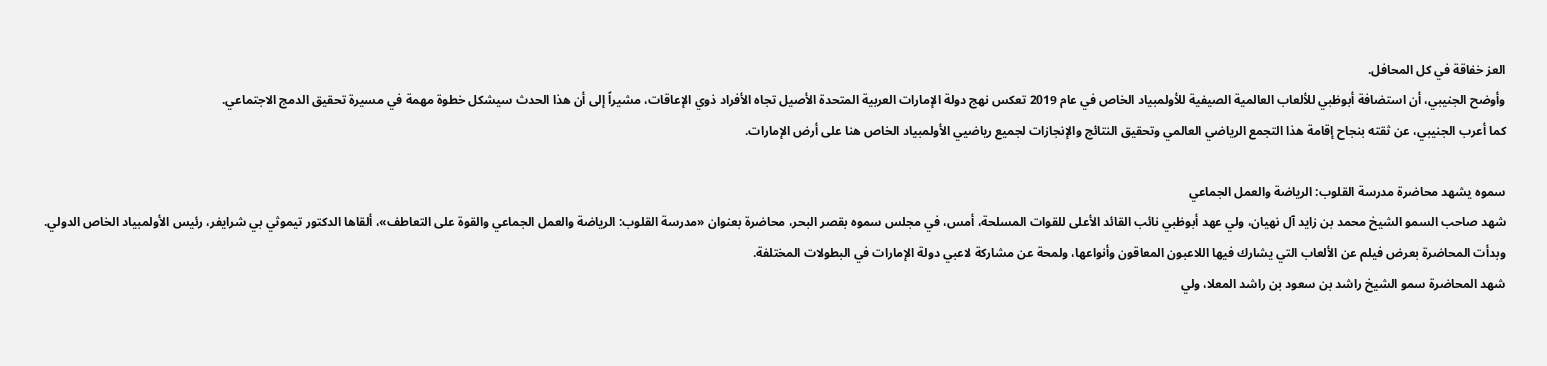العز خفاقة في كل المحافل.
وأوضح الجنيبي، أن استضافة أبوظبي للألعاب العالمية الصيفية للأولمبياد الخاص في عام 2019 تعكس نهج دولة الإمارات العربية المتحدة الأصيل تجاه الأفراد ذوي الإعاقات، مشيراً إلى أن هذا الحدث سيشكل خطوة مهمة في مسيرة تحقيق الدمج الاجتماعي.
كما أعرب الجنيبي، عن ثقته بنجاح إقامة هذا التجمع الرياضي العالمي وتحقيق النتائج والإنجازات لجميع رياضيي الأولمبياد الخاص هنا على أرض الإمارات.

سموه يشهد محاضرة مدرسة القلوب: الرياضة والعمل الجماعي
شهد صاحب السمو الشيخ محمد بن زايد آل نهيان، ولي عهد أبوظبي نائب القائد الأعلى للقوات المسلحة، أمس، في مجلس سموه بقصر البحر، محاضرة بعنوان «مدرسة القلوب: الرياضة والعمل الجماعي والقوة على التعاطف»، ألقاها الدكتور تيموثي بي شرايفر، رئيس الأولمبياد الخاص الدولي.
وبدأت المحاضرة بعرض فيلم عن الألعاب التي يشارك فيها اللاعبون المعاقون وأنواعها، ولمحة عن مشاركة لاعبي دولة الإمارات في البطولات المختلفة.
شهد المحاضرة سمو الشيخ راشد بن سعود بن راشد المعلا، ولي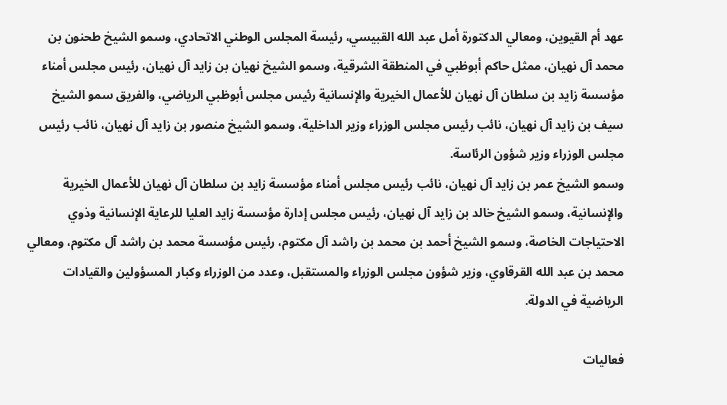عهد أم القيوين، ومعالي الدكتورة أمل عبد الله القبيسي، رئيسة المجلس الوطني الاتحادي، وسمو الشيخ طحنون بن محمد آل نهيان، ممثل حاكم أبوظبي في المنطقة الشرقية، وسمو الشيخ نهيان بن زايد آل نهيان، رئيس مجلس أمناء مؤسسة زايد بن سلطان آل نهيان للأعمال الخيرية والإنسانية رئيس مجلس أبوظبي الرياضي، والفريق سمو الشيخ سيف بن زايد آل نهيان، نائب رئيس مجلس الوزراء وزير الداخلية، وسمو الشيخ منصور بن زايد آل نهيان، نائب رئيس مجلس الوزراء وزير شؤون الرئاسة.
وسمو الشيخ عمر بن زايد آل نهيان، نائب رئيس مجلس أمناء مؤسسة زايد بن سلطان آل نهيان للأعمال الخيرية والإنسانية، وسمو الشيخ خالد بن زايد آل نهيان، رئيس مجلس إدارة مؤسسة زايد العليا للرعاية الإنسانية وذوي الاحتياجات الخاصة، وسمو الشيخ أحمد بن محمد بن راشد آل مكتوم، رئيس مؤسسة محمد بن راشد آل مكتوم، ومعالي محمد بن عبد الله القرقاوي، وزير شؤون مجلس الوزراء والمستقبل، وعدد من الوزراء وكبار المسؤولين والقيادات الرياضية في الدولة.

فعاليات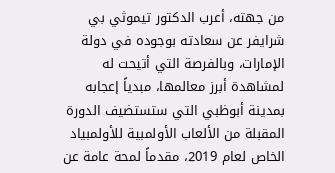من جهته، أعرب الدكتور تيموثي بي شرايفر عن سعادته بوجوده في دولة الإمارات، وبالفرصة التي أتيحت له لمشاهدة أبرز معالمها، مبدياً إعجابه بمدينة أبوظبي التي ستستضيف الدورة المقبلة من الألعاب الأولمبية للأولمبياد الخاص لعام 2019، مقدماً لمحة عامة عن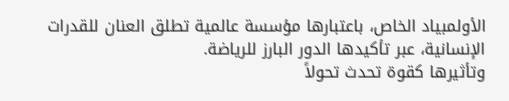الأولمبياد الخاص، باعتبارها مؤسسة عالمية تطلق العنان للقدرات الإنسانية، عبر تأكيدها الدور البارز للرياضة.
وتأثيرها كقوة تحدث تحولاً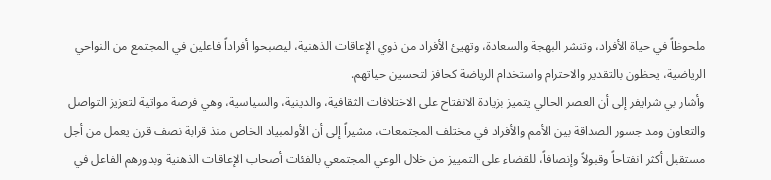ملحوظاً في حياة الأفراد، وتنشر البهجة والسعادة، وتهيئ الأفراد من ذوي الإعاقات الذهنية، ليصبحوا أفراداً فاعلين في المجتمع من النواحي الرياضية، يحظون بالتقدير والاحترام واستخدام الرياضة كحافز لتحسين حياتهم.
وأشار بي شرايفر إلى أن العصر الحالي يتميز بزيادة الانفتاح على الاختلافات الثقافية، والدينية، والسياسية، وهي فرصة مواتية لتعزيز التواصل والتعاون ومد جسور الصداقة بين الأمم والأفراد في مختلف المجتمعات، مشيراً إلى أن الأولمبياد الخاص منذ قرابة نصف قرن يعمل من أجل مستقبل أكثر انفتاحاً وقبولاً وإنصافاً، للقضاء على التمييز من خلال الوعي المجتمعي بالفئات أصحاب الإعاقات الذهنية وبدورهم الفاعل في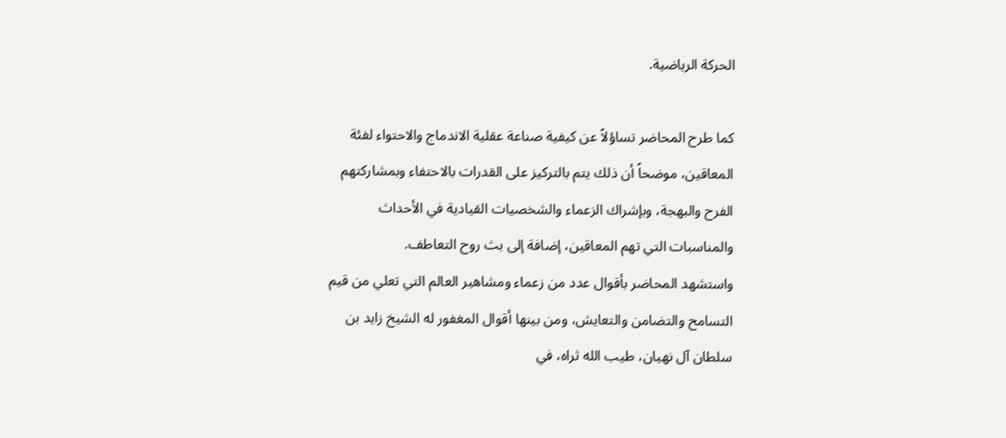الحركة الرياضية.

كما طرح المحاضر تساؤلاً عن كيفية صناعة عقلية الاندماج والاحتواء لفئة المعاقين، موضحاً أن ذلك يتم بالتركيز على القدرات بالاحتفاء وبمشاركتهم الفرح والبهجة، وبإشراك الزعماء والشخصيات القيادية في الأحداث والمناسبات التي تهم المعاقين، إضافة إلى بث روح التعاطف.
واستشهد المحاضر بأقوال عدد من زعماء ومشاهير العالم التي تعلي من قيم التسامح والتضامن والتعايش، ومن بينها أقوال المغفور له الشيخ زايد بن سلطان آل نهيان، طيب الله ثراه، في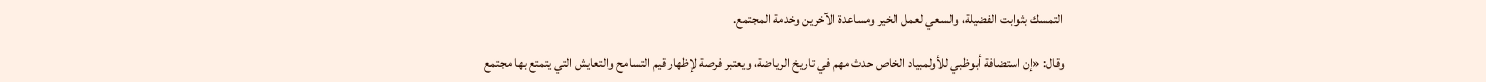التمسك بثوابت الفضيلة، والسعي لعمل الخير ومساعدة الآخرين وخدمة المجتمع.

وقال: «إن استضافة أبوظبي للأولمبياد الخاص حدث مهم في تاريخ الرياضة، ويعتبر فرصة لإظهار قيم التسامح والتعايش التي يتمتع بها مجتمع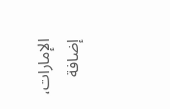الإمارات، إضافة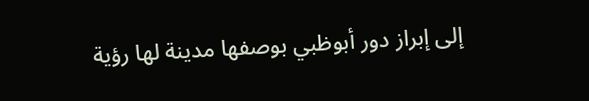إلى إبراز دور أبوظبي بوصفها مدينة لها رؤية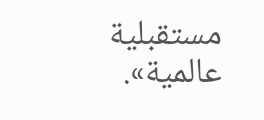مستقبلية عالمية».